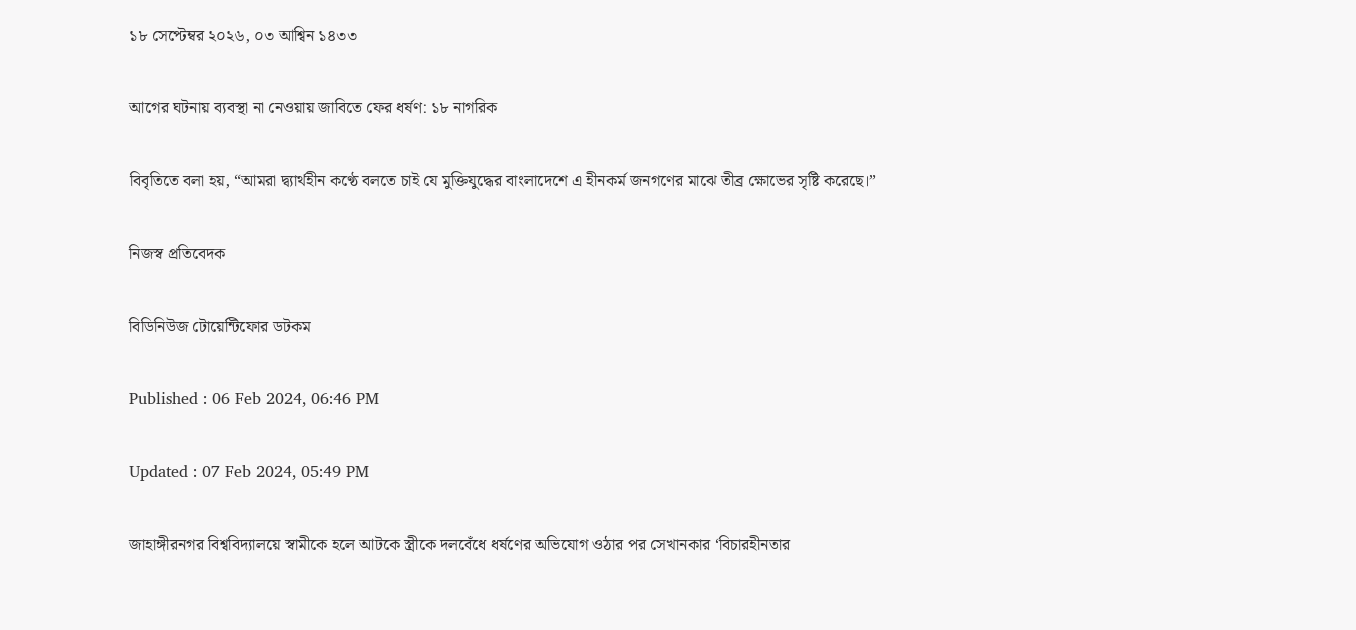১৮ সেপ্টেম্বর ২০২৬, ০৩ আশ্বিন ১৪৩৩

আগের ঘটনায় ব্যবস্থা না নেওয়ায় জাবিতে ফের ধর্ষণ: ১৮ নাগরিক

বিবৃতিতে বলা হয়, “আমরা দ্ব্যার্থহীন কণ্ঠে বলতে চাই যে মুক্তিযুদ্ধের বাংলাদেশে এ হীনকর্ম জনগণের মাঝে তীব্র ক্ষোভের সৃষ্টি করেছে।”

নিজস্ব প্রতিবেদক

বিডিনিউজ টোয়েন্টিফোর ডটকম

Published : 06 Feb 2024, 06:46 PM

Updated : 07 Feb 2024, 05:49 PM

জাহাঙ্গীরনগর বিশ্ববিদ্যালয়ে স্বামীকে হলে আটকে স্ত্রীকে দলবেঁধে ধর্ষণের অভিযোগ ওঠার পর সেখানকার ‘বিচারহীনতার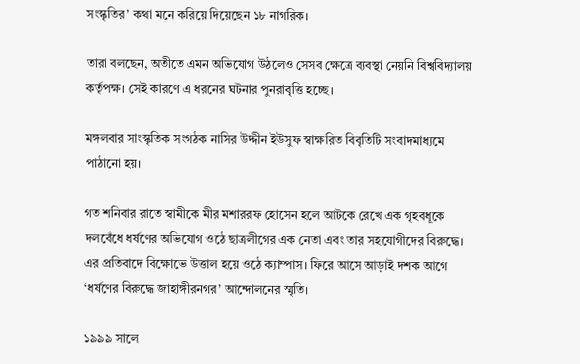সংস্কৃতির’ কথা মনে করিয়ে দিয়েছেন ১৮ নাগরিক।

তারা বলছেন, অতীতে এমন অভিযোগ উঠলেও সেসব ক্ষেত্রে ব্যবস্থা নেয়নি বিশ্ববিদ্যালয় কর্তৃপক্ষ। সেই কারণে এ ধরনের ঘটনার পুনরাবৃত্তি হচ্ছে।

মঙ্গলবার সাংস্কৃতিক সংগঠক নাসির উদ্দীন ইউসুফ স্বাক্ষরিত বিবৃতিটি সংবাদমাধ্যমে পাঠানো হয়।

গত শনিবার রাতে স্বামীকে মীর মশাররফ হোসেন হলে আটকে রেখে এক গৃহবধূকে দলবেঁধে ধর্ষণের অভিযোগ ওঠে ছাত্রলীগের এক নেতা এবং তার সহযোগীদের বিরুদ্ধে। এর প্রতিবাদে বিক্ষোভে উত্তাল হয়ে ওঠে ক্যাম্পাস। ফিরে আসে আড়াই দশক আগে ‘ধর্ষণের বিরুদ্ধে জাহাঙ্গীরনগর’ আন্দোলনের স্মৃতি।

১৯৯৯ সালে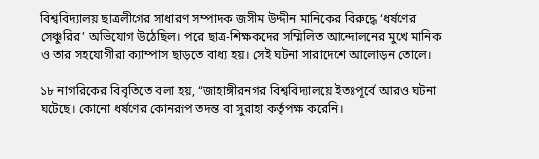বিশ্ববিদ্যালয় ছাত্রলীগের সাধারণ সম্পাদক জসীম উদ্দীন মানিকের বিরুদ্ধে ‘ধর্ষণের সেঞ্চুরির’ অভিযোগ উঠেছিল। পরে ছাত্র-শিক্ষকদের সম্মিলিত আন্দোলনের মুখে মানিক ও তার সহযোগীরা ক্যাম্পাস ছাড়তে বাধ্য হয়। সেই ঘটনা সারাদেশে আলোড়ন তোলে।

১৮ নাগরিকের বিবৃতিতে বলা হয়, “জাহাঙ্গীরনগর বিশ্ববিদ্যালয়ে ইতঃপূর্বে আরও ঘটনা ঘটেছে। কোনো ধর্ষণের কোনরূপ তদন্ত বা সুরাহা কর্তৃপক্ষ করেনি।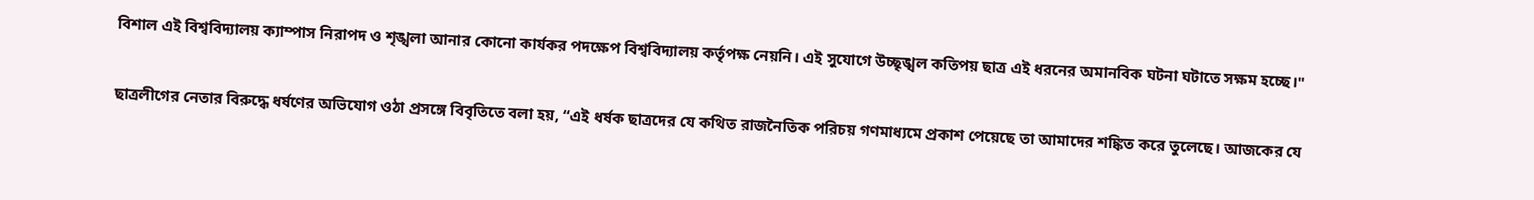বিশাল এই বিশ্ববিদ্যালয় ক্যাম্পাস নিরাপদ ও শৃঙ্খলা আনার কোনো কার্যকর পদক্ষেপ বিশ্ববিদ্যালয় কর্তৃপক্ষ নেয়নি। এই সুযোগে উচ্ছৃঙ্খল কতিপয় ছাত্র এই ধরনের অমানবিক ঘটনা ঘটাতে সক্ষম হচ্ছে।"

ছাত্রলীগের নেতার বিরুদ্ধে ধর্ষণের অভিযোগ ওঠা প্রসঙ্গে বিবৃতিতে বলা হয়, “এই ধর্ষক ছাত্রদের যে কথিত রাজনৈতিক পরিচয় গণমাধ্যমে প্রকাশ পেয়েছে তা আমাদের শঙ্কিত করে তুলেছে। আজকের যে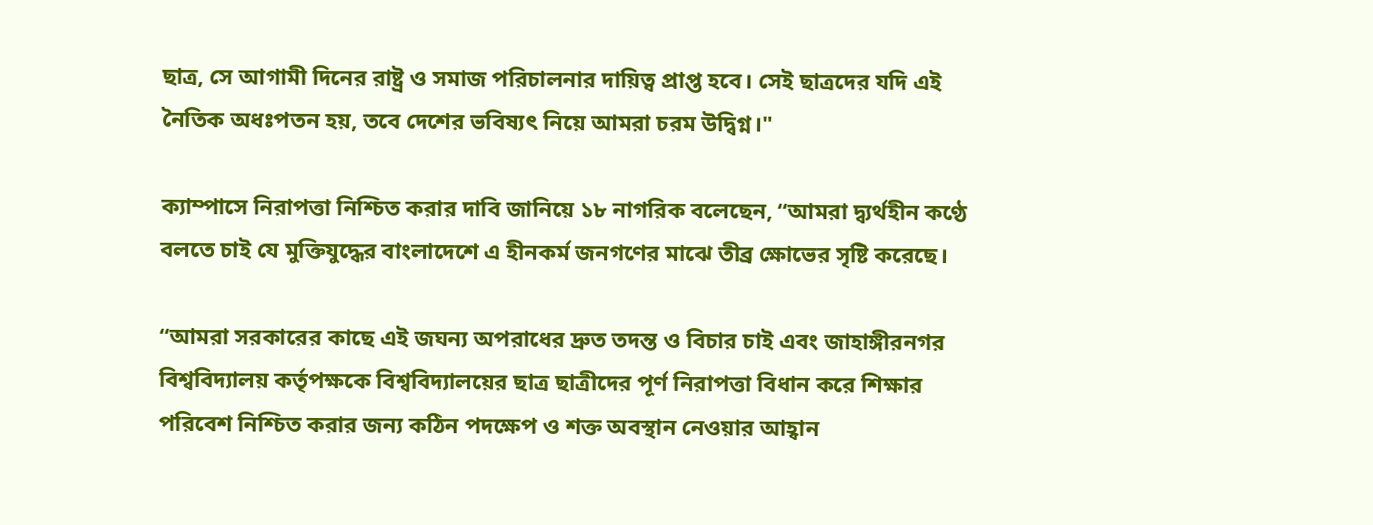ছাত্র, সে আগামী দিনের রাষ্ট্র ও সমাজ পরিচালনার দায়িত্ব প্রাপ্ত হবে। সেই ছাত্রদের যদি এই নৈতিক অধঃপতন হয়, তবে দেশের ভবিষ্যৎ নিয়ে আমরা চরম উদ্বিগ্ন।"

ক্যাম্পাসে নিরাপত্তা নিশ্চিত করার দাবি জানিয়ে ১৮ নাগরিক বলেছেন, “আমরা দ্ব্যর্থহীন কণ্ঠে বলতে চাই যে মুক্তিযুদ্ধের বাংলাদেশে এ হীনকর্ম জনগণের মাঝে তীব্র ক্ষোভের সৃষ্টি করেছে।

“আমরা সরকারের কাছে এই জঘন্য অপরাধের দ্রুত তদন্ত ও বিচার চাই এবং জাহাঙ্গীরনগর বিশ্ববিদ্যালয় কর্তৃপক্ষকে বিশ্ববিদ্যালয়ের ছাত্র ছাত্রীদের পূর্ণ নিরাপত্তা বিধান করে শিক্ষার পরিবেশ নিশ্চিত করার জন্য কঠিন পদক্ষেপ ও শক্ত অবস্থান নেওয়ার আহ্বান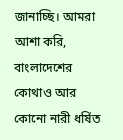জানাচ্ছি। আমরা আশা করি, বাংলাদেশের কোথাও আর কোনো নারী ধর্ষিত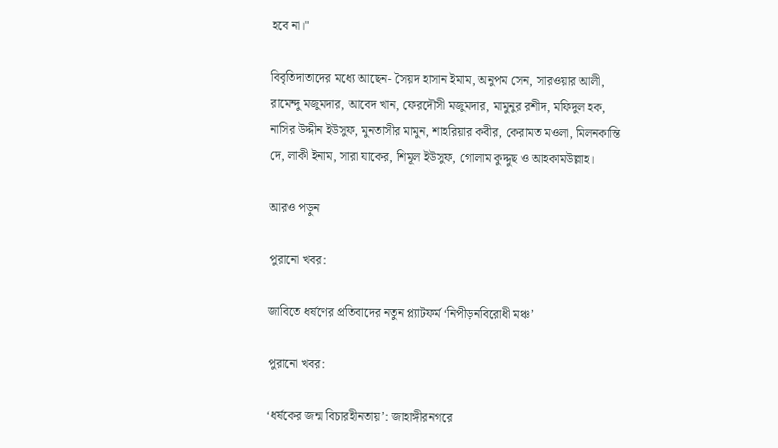হবে না।"

বিবৃতিদাতাদের মধ্যে আছেন- সৈয়দ হাসান ইমাম, অনুপম সেন, সারওয়ার আলী, রামেন্দু মজুমদার, আবেদ খান, ফেরদৌসী মজুমদার, মামুনুর রশীদ, মফিদুল হক, নাসির উদ্দীন ইউসুফ, মুনতাসীর মামুন, শাহরিয়ার কবীর, কেরামত মওলা, মিলনকান্তি দে, লাকী ইনাম, সারা যাকের, শিমূল ইউসুফ, গোলাম কুদ্দুছ ও আহকামউল্লাহ।

আরও পড়ুন

পুরানো খবর:

জাবিতে ধর্ষণের প্রতিবাদের নতুন প্ল্যাটফর্ম ‘নিপীড়নবিরোধী মঞ্চ’

পুরানো খবর:

‘ধর্ষকের জন্ম বিচারহীনতায়’: জাহাঙ্গীরনগরে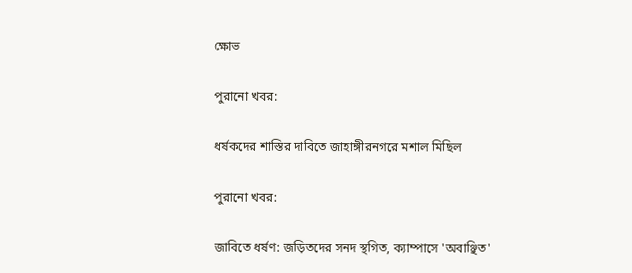ক্ষোভ

পুরানো খবর:

ধর্ষকদের শাস্তির দাবিতে জাহাঙ্গীরনগরে মশাল মিছিল

পুরানো খবর:

জাবিতে ধর্ষণ: জড়িতদের সনদ স্থগিত, ক্যাম্পাসে 'অবাঞ্ছিত'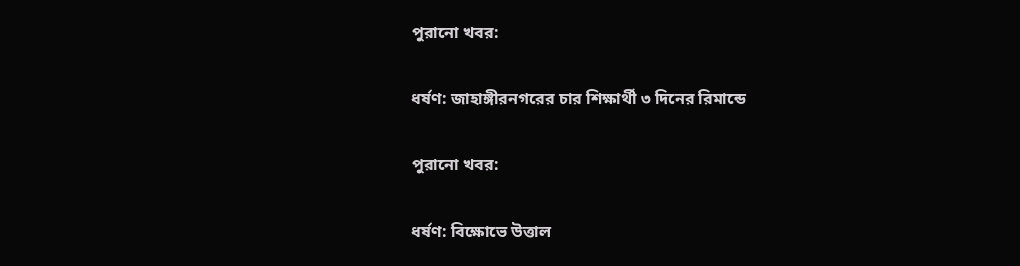পুরানো খবর:

ধর্ষণ: জাহাঙ্গীরনগরের চার শিক্ষার্থী ৩ দিনের রিমান্ডে

পুরানো খবর:

ধর্ষণ: বিক্ষোভে উত্তাল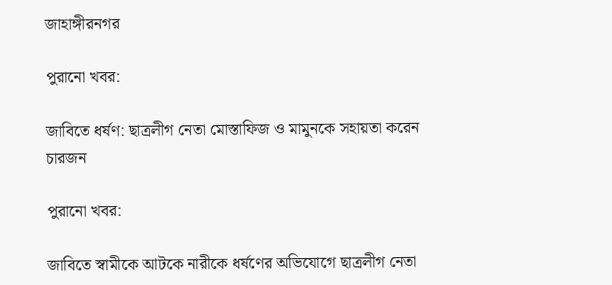জাহাঙ্গীরনগর

পুরানো খবর:

জাবিতে ধর্ষণ: ছাত্রলীগ নেতা মোস্তাফিজ ও মামুনকে সহায়তা করেন চারজন

পুরানো খবর:

জাবিতে স্বামীকে আটকে নারীকে ধর্ষণের অভিযোগে ছাত্রলীগ নেতা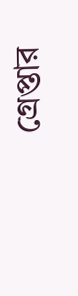গ্রেপ্তার